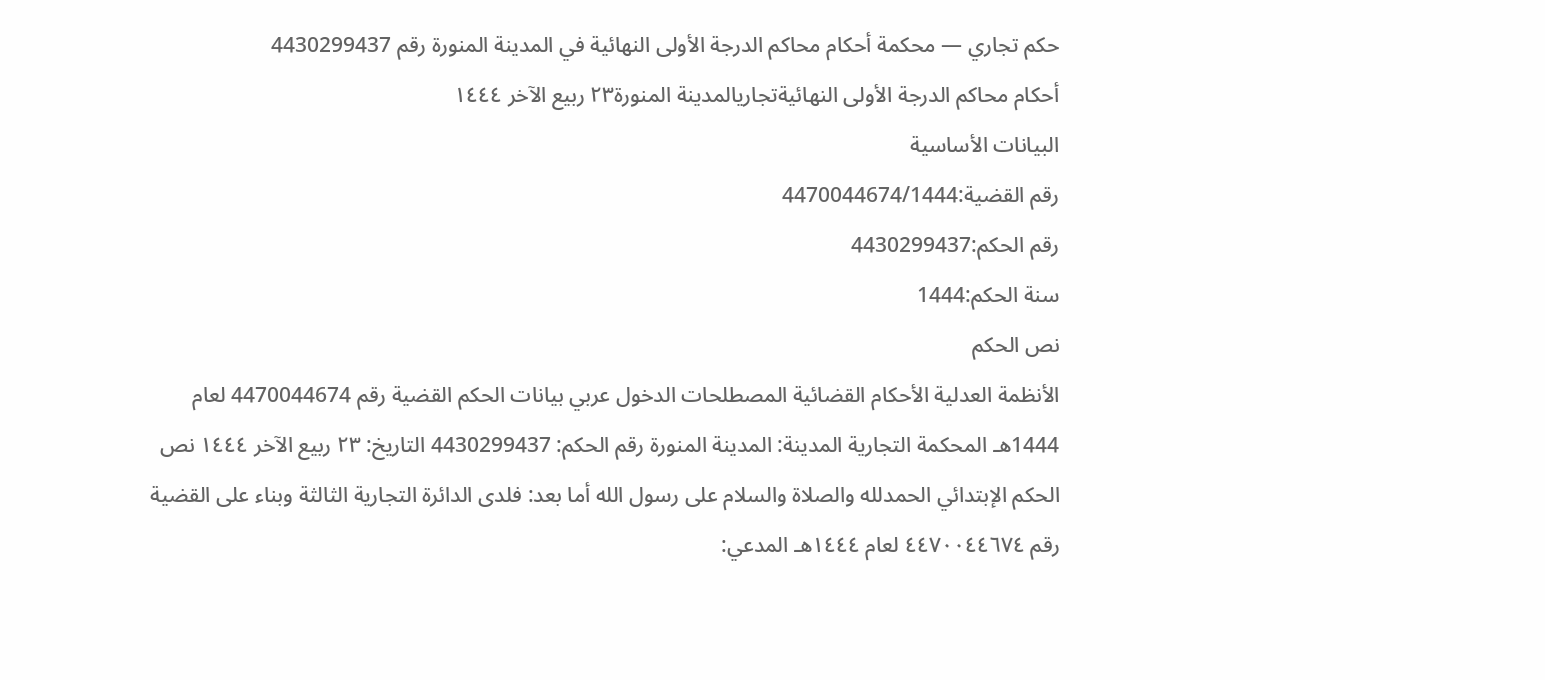حكم تجاري — محكمة أحكام محاكم الدرجة الأولى النهائية في المدينة المنورة رقم 4430299437
أحكام محاكم الدرجة الأولى النهائيةتجاريالمدينة المنورة٢٣ ربيع الآخر ١٤٤٤
البيانات الأساسية
رقم القضية:4470044674/1444
رقم الحكم:4430299437
سنة الحكم:1444
نص الحكم
الأنظمة العدلية الأحكام القضائية المصطلحات الدخول عربي بيانات الحكم القضية رقم 4470044674 لعام 1444هـ المحكمة التجارية المدينة: المدينة المنورة رقم الحكم: 4430299437 التاريخ: ٢٣ ربيع الآخر ١٤٤٤ نص الحكم الإبتدائي الحمدلله والصلاة والسلام على رسول الله أما بعد: فلدى الدائرة التجارية الثالثة وبناء على القضية رقم ٤٤٧٠٠٤٤٦٧٤ لعام ١٤٤٤هـ المدعي: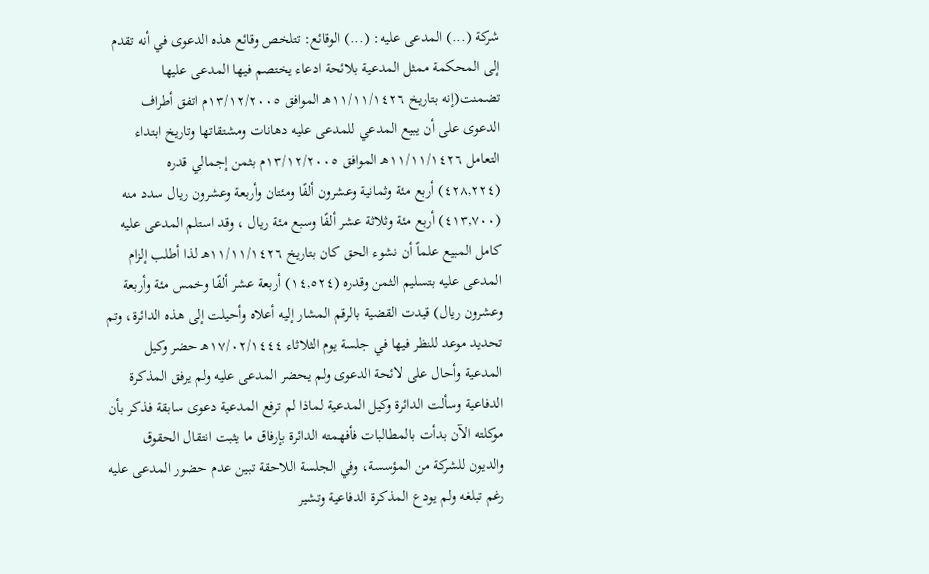شركة (...) المدعى عليه: (...) الوقائع: تتلخص وقائع هذه الدعوى في أنه تقدم إلى المحكمة ممثل المدعية بلائحة ادعاء يختصم فيها المدعى عليها تضمنت(إنه بتاريخ ١١/١١/١٤٢٦هـ الموافق ١٣/١٢/٢٠٠٥م اتفق أطراف الدعوى على أن يبيع المدعي للمدعى عليه دهانات ومشتقاتها وتاريخ ابتداء التعامل ١١/١١/١٤٢٦هـ الموافق ١٣/١٢/٢٠٠٥م بثمن إجمالي قدره (٤٢٨,٢٢٤) أربع مئة وثمانية وعشرون ألفًا ومئتان وأربعة وعشرون ريال سدد منه (٤١٣,٧٠٠) أربع مئة وثلاثة عشر ألفًا وسبع مئة ريال ، وقد استلم المدعى عليه كامل المبيع علماً أن نشوء الحق كان بتاريخ ١١/١١/١٤٢٦هـ لذا أطلب إلزام المدعى عليه بتسليم الثمن وقدره (١٤,٥٢٤) أربعة عشر ألفًا وخمس مئة وأربعة وعشرون ريال) قيدت القضية بالرقم المشار إليه أعلاه وأحيلت إلى هذه الدائرة، وتم تحديد موعد للنظر فيها في جلسة يوم الثلاثاء ١٧/٠٢/١٤٤٤هـ حضر وكيل المدعية وأحال على لائحة الدعوى ولم يحضر المدعى عليه ولم يرفق المذكرة الدفاعية وسألت الدائرة وكيل المدعية لماذا لم ترفع المدعية دعوى سابقة فذكر بأن موكلته الآن بدأت بالمطالبات فأفهمته الدائرة بإرفاق ما يثبت انتقال الحقوق والديون للشركة من المؤسسة، وفي الجلسة اللاحقة تبين عدم حضور المدعى عليه رغم تبلغه ولم يودع المذكرة الدفاعية وتشير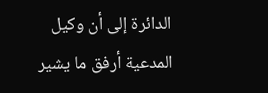الدائرة إلى أن وكيل المدعية أرفق ما يشير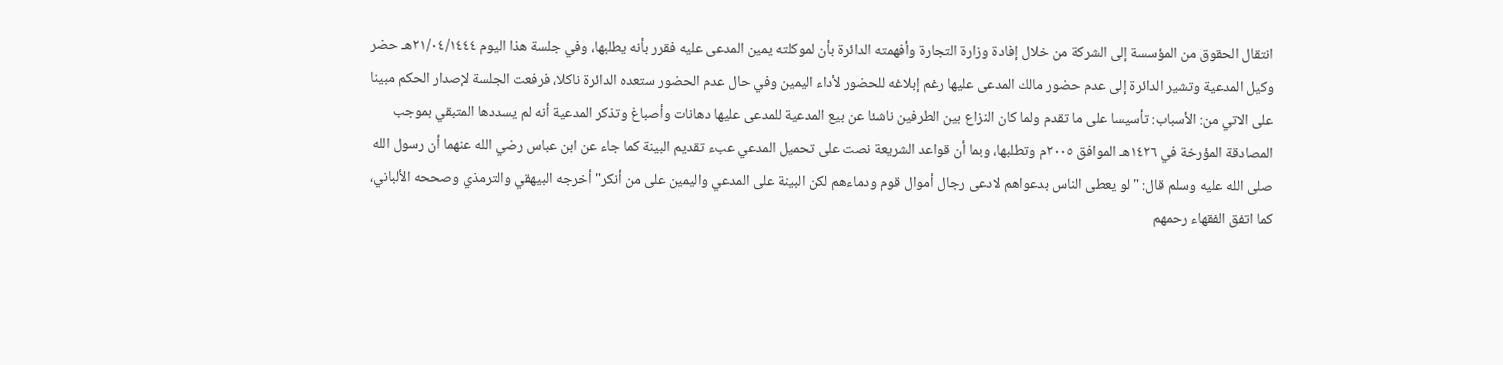انتقال الحقوق من المؤسسة إلى الشركة من خلال إفادة وزارة التجارة وأفهمته الدائرة بأن لموكلته يمين المدعى عليه فقرر بأنه يطلبها، وفي جلسة هذا اليوم ٢١/٠٤/١٤٤٤هـ حضر وكيل المدعية وتشير الدائرة إلى عدم حضور مالك المدعى عليها رغم إبلاغه للحضور لأداء اليمين وفي حال عدم الحضور ستعده الدائرة ناكلا، فرفعت الجلسة لإصدار الحكم مبينا على الاتي من: الأسباب: تأسيسا على ما تقدم ولما كان النزاع بين الطرفين ناشئا عن بيع المدعية للمدعى عليها دهانات وأصباغ وتذكر المدعية أنه لم يسددها المتبقي بموجب المصادقة المؤرخة في ١٤٢٦هـ الموافق ٢٠٠٥م وتطلبها، وبما أن قواعد الشريعة نصت على تحميل المدعي عبء تقديم البينة كما جاء عن ابن عباس رضي الله عنهما أن رسول الله صلى الله عليه وسلم قال: "لو يعطى الناس بدعواهم لادعى رجال أموال قوم ودماءهم لكن البينة على المدعي واليمين على من أنكر" أخرجه البيهقي والترمذي وصححه الألباني، كما اتفق الفقهاء رحمهم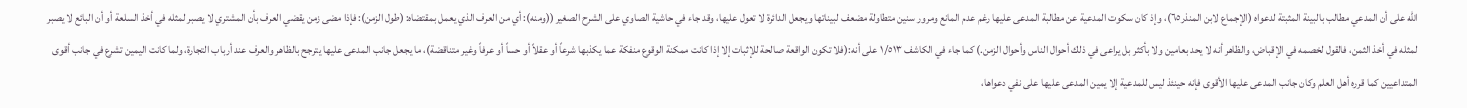الله على أن المدعي مطالب بالبينة المثبتة لدعواه (الإجماع لابن المنذر٦٥)، وإذ كان سكوت المدعية عن مطالبة المدعى عليها رغم عدم المانع ومرور سنين متطاولة مضعف لبيناتها ويجعل الدائرة لا تعول عليها، وقد جاء في حاشية الصاوي على الشرح الصغير ((ومنه): أي من العرف الذي يعمل بمقتضاه: (طول الزمن): فإذا مضى زمن يقضي العرف بأن المشتري لا يصبر لمثله في أخذ السلعة أو أن البائع لا يصبر لمثله في أخذ الثمن، فالقول لخصمه في الإقباض، والظاهر أنه لا يحد بعامين ولا بأكثر بل يراعى في ذلك أحوال الناس وأحوال الزمن.) كما جاء في الكاشف ١/٥١٣ على أنه:(فلا تكون الواقعة صالحة للإثبات إلا إذا كانت ممكنة الوقوع منفكة عما يكذبها شرعاً أو عقلاً أو حساً أو عرفاً وغير متناقضة)، ما يجعل جانب المدعى عليها يترجح بالظاهر والعرف عند أرباب التجارة، ولما كانت اليمين تشرع في جانب أقوى المتداعيين كما قرره أهل العلم وكان جانب المدعى عليها الأقوى فإنه حينئذ ليس للمدعية إلا يمين المدعى عليها على نفي دعواها،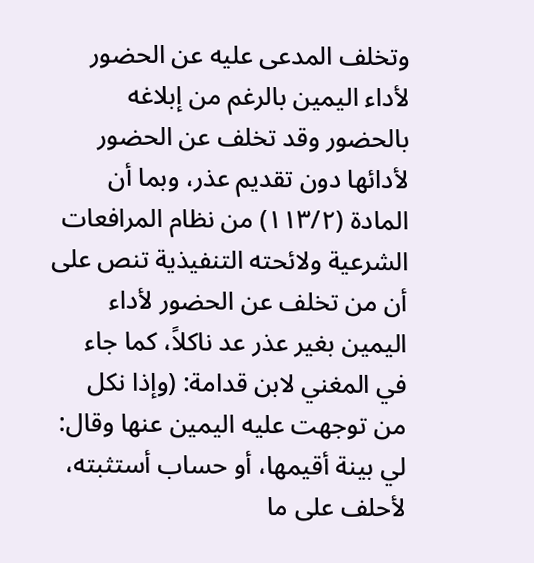وتخلف المدعى عليه عن الحضور لأداء اليمين بالرغم من إبلاغه بالحضور وقد تخلف عن الحضور لأدائها دون تقديم عذر، وبما أن المادة (١١٣/٢) من نظام المرافعات الشرعية ولائحته التنفيذية تنص على أن من تخلف عن الحضور لأداء اليمين بغير عذر عد ناكلاً، كما جاء في المغني لابن قدامة: (وإذا نكل من توجهت عليه اليمين عنها وقال: لي بينة أقيمها، أو حساب أستثبته، لأحلف على ما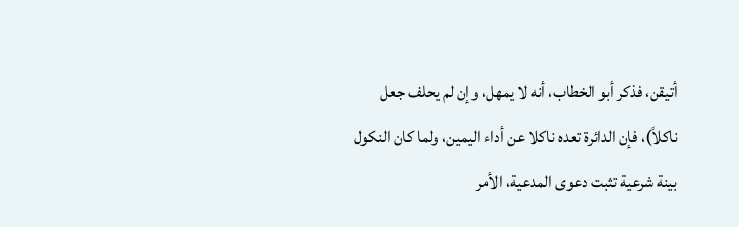أتيقن، فذكر أبو الخطاب، أنه لا يمهل، وإن لم يحلف جعل ناكلاً)، فإن الدائرة تعده ناكلا عن أداء اليمين، ولما كان النكول بينة شرعية تثبت دعوى المدعية، الأمر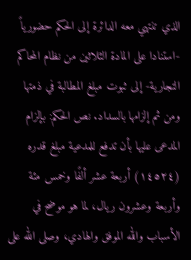الذي تنتهي معه الدائرة إلى الحكم حضورياً -استنادا على المادة الثلاثين من نظام المحاكم التجارية- إلى ثبوت مبلغ المطالبة في ذمتها ومن ثم إلزامها بالسداد. نص الحكم: بإلزام المدعى عليها بأن تدفع للمدعية مبلغ قدره (١٤٥٢٤) أربعة عشر ألفًا وخمس مئة وأربعة وعشرون ريال، لما هو موضح في الأسباب والله الموفق والهادي، وصلى الله على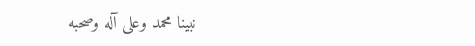نبينا محمد وعلى آله وصحبه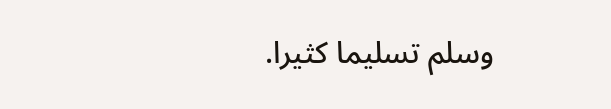وسلم تسليما كثيرا.